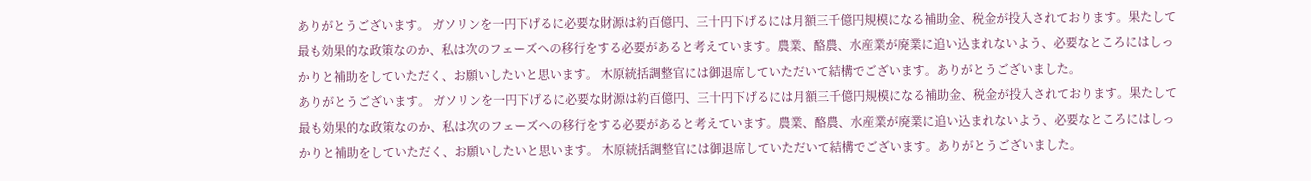ありがとうございます。 ガソリンを一円下げるに必要な財源は約百億円、三十円下げるには月額三千億円規模になる補助金、税金が投入されております。果たして最も効果的な政策なのか、私は次のフェーズへの移行をする必要があると考えています。農業、酪農、水産業が廃業に追い込まれないよう、必要なところにはしっかりと補助をしていただく、お願いしたいと思います。 木原統括調整官には御退席していただいて結構でございます。ありがとうございました。
ありがとうございます。 ガソリンを一円下げるに必要な財源は約百億円、三十円下げるには月額三千億円規模になる補助金、税金が投入されております。果たして最も効果的な政策なのか、私は次のフェーズへの移行をする必要があると考えています。農業、酪農、水産業が廃業に追い込まれないよう、必要なところにはしっかりと補助をしていただく、お願いしたいと思います。 木原統括調整官には御退席していただいて結構でございます。ありがとうございました。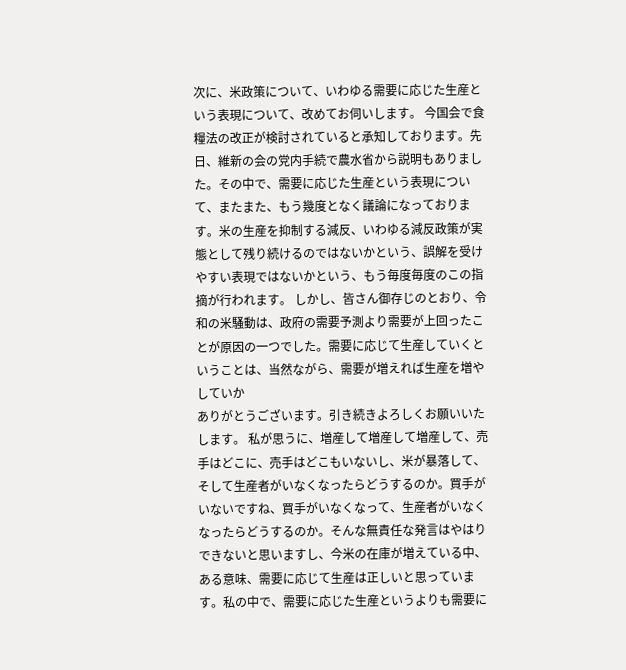次に、米政策について、いわゆる需要に応じた生産という表現について、改めてお伺いします。 今国会で食糧法の改正が検討されていると承知しております。先日、維新の会の党内手続で農水省から説明もありました。その中で、需要に応じた生産という表現について、またまた、もう幾度となく議論になっております。米の生産を抑制する減反、いわゆる減反政策が実態として残り続けるのではないかという、誤解を受けやすい表現ではないかという、もう毎度毎度のこの指摘が行われます。 しかし、皆さん御存じのとおり、令和の米騒動は、政府の需要予測より需要が上回ったことが原因の一つでした。需要に応じて生産していくということは、当然ながら、需要が増えれば生産を増やしていか
ありがとうございます。引き続きよろしくお願いいたします。 私が思うに、増産して増産して増産して、売手はどこに、売手はどこもいないし、米が暴落して、そして生産者がいなくなったらどうするのか。買手がいないですね、買手がいなくなって、生産者がいなくなったらどうするのか。そんな無責任な発言はやはりできないと思いますし、今米の在庫が増えている中、ある意味、需要に応じて生産は正しいと思っています。私の中で、需要に応じた生産というよりも需要に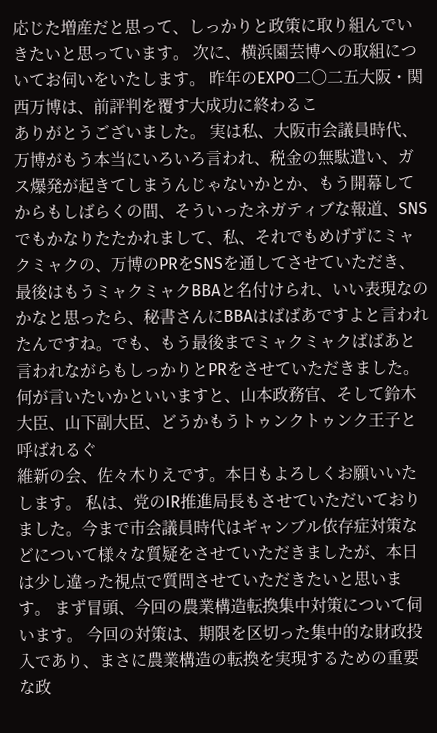応じた増産だと思って、しっかりと政策に取り組んでいきたいと思っています。 次に、横浜園芸博への取組についてお伺いをいたします。 昨年のEXPO二〇二五大阪・関西万博は、前評判を覆す大成功に終わるこ
ありがとうございました。 実は私、大阪市会議員時代、万博がもう本当にいろいろ言われ、税金の無駄遣い、ガス爆発が起きてしまうんじゃないかとか、もう開幕してからもしばらくの間、そういったネガティブな報道、SNSでもかなりたたかれまして、私、それでもめげずにミャクミャクの、万博のPRをSNSを通してさせていただき、最後はもうミャクミャクBBAと名付けられ、いい表現なのかなと思ったら、秘書さんにBBAはばばあですよと言われたんですね。でも、もう最後までミャクミャクばばあと言われながらもしっかりとPRをさせていただきました。 何が言いたいかといいますと、山本政務官、そして鈴木大臣、山下副大臣、どうかもうトゥンクトゥンク王子と呼ばれるぐ
維新の会、佐々木りえです。本日もよろしくお願いいたします。 私は、党のIR推進局長もさせていただいておりました。今まで市会議員時代はギャンブル依存症対策などについて様々な質疑をさせていただきましたが、本日は少し違った視点で質問させていただきたいと思います。 まず冒頭、今回の農業構造転換集中対策について伺います。 今回の対策は、期限を区切った集中的な財政投入であり、まさに農業構造の転換を実現するための重要な政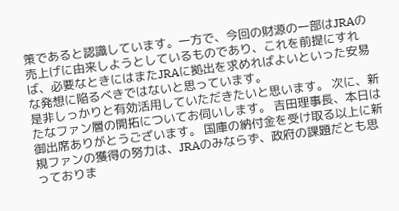策であると認識しています。一方で、今回の財源の一部はJRAの売上げに由来しようとしているものであり、これを前提にすれば、必要なときにはまたJRAに拠出を求めればよいといった安易な発想に陥るべきではないと思っています。
是非しっかりと有効活用していただきたいと思います。 次に、新たなファン層の開拓についてお伺いします。 吉田理事長、本日は御出席ありがとうございます。 国庫の納付金を受け取る以上に新規ファンの獲得の努力は、JRAのみならず、政府の課題だとも思っておりま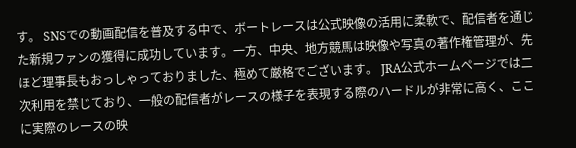す。 SNSでの動画配信を普及する中で、ボートレースは公式映像の活用に柔軟で、配信者を通じた新規ファンの獲得に成功しています。一方、中央、地方競馬は映像や写真の著作権管理が、先ほど理事長もおっしゃっておりました、極めて厳格でございます。 JRA公式ホームページでは二次利用を禁じており、一般の配信者がレースの様子を表現する際のハードルが非常に高く、ここに実際のレースの映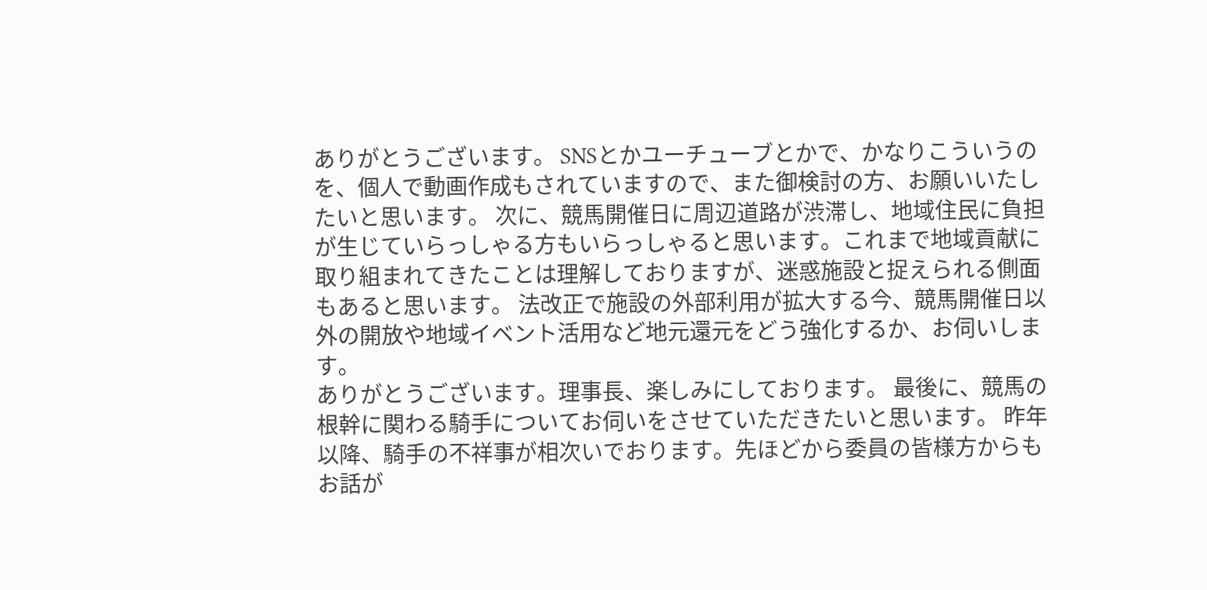ありがとうございます。 SNSとかユーチューブとかで、かなりこういうのを、個人で動画作成もされていますので、また御検討の方、お願いいたしたいと思います。 次に、競馬開催日に周辺道路が渋滞し、地域住民に負担が生じていらっしゃる方もいらっしゃると思います。これまで地域貢献に取り組まれてきたことは理解しておりますが、迷惑施設と捉えられる側面もあると思います。 法改正で施設の外部利用が拡大する今、競馬開催日以外の開放や地域イベント活用など地元還元をどう強化するか、お伺いします。
ありがとうございます。理事長、楽しみにしております。 最後に、競馬の根幹に関わる騎手についてお伺いをさせていただきたいと思います。 昨年以降、騎手の不祥事が相次いでおります。先ほどから委員の皆様方からもお話が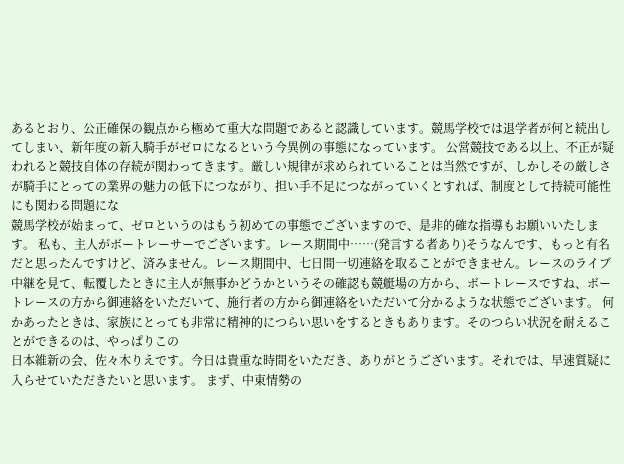あるとおり、公正確保の観点から極めて重大な問題であると認識しています。競馬学校では退学者が何と続出してしまい、新年度の新入騎手がゼロになるという今異例の事態になっています。 公営競技である以上、不正が疑われると競技自体の存続が関わってきます。厳しい規律が求められていることは当然ですが、しかしその厳しさが騎手にとっての業界の魅力の低下につながり、担い手不足につながっていくとすれば、制度として持続可能性にも関わる問題にな
競馬学校が始まって、ゼロというのはもう初めての事態でございますので、是非的確な指導もお願いいたします。 私も、主人がボートレーサーでございます。レース期間中……(発言する者あり)そうなんです、もっと有名だと思ったんですけど、済みません。レース期間中、七日間一切連絡を取ることができません。レースのライブ中継を見て、転覆したときに主人が無事かどうかというその確認も競艇場の方から、ボートレースですね、ボートレースの方から御連絡をいただいて、施行者の方から御連絡をいただいて分かるような状態でございます。 何かあったときは、家族にとっても非常に精神的につらい思いをするときもあります。そのつらい状況を耐えることができるのは、やっぱりこの
日本維新の会、佐々木りえです。今日は貴重な時間をいただき、ありがとうございます。それでは、早速質疑に入らせていただきたいと思います。 まず、中東情勢の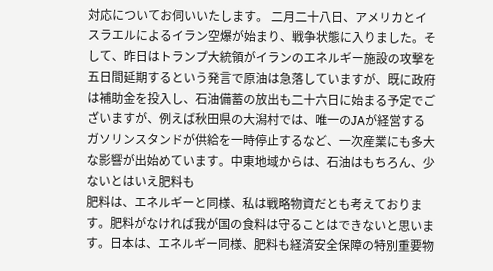対応についてお伺いいたします。 二月二十八日、アメリカとイスラエルによるイラン空爆が始まり、戦争状態に入りました。そして、昨日はトランプ大統領がイランのエネルギー施設の攻撃を五日間延期するという発言で原油は急落していますが、既に政府は補助金を投入し、石油備蓄の放出も二十六日に始まる予定でございますが、例えば秋田県の大潟村では、唯一のJAが経営するガソリンスタンドが供給を一時停止するなど、一次産業にも多大な影響が出始めています。中東地域からは、石油はもちろん、少ないとはいえ肥料も
肥料は、エネルギーと同様、私は戦略物資だとも考えております。肥料がなければ我が国の食料は守ることはできないと思います。日本は、エネルギー同様、肥料も経済安全保障の特別重要物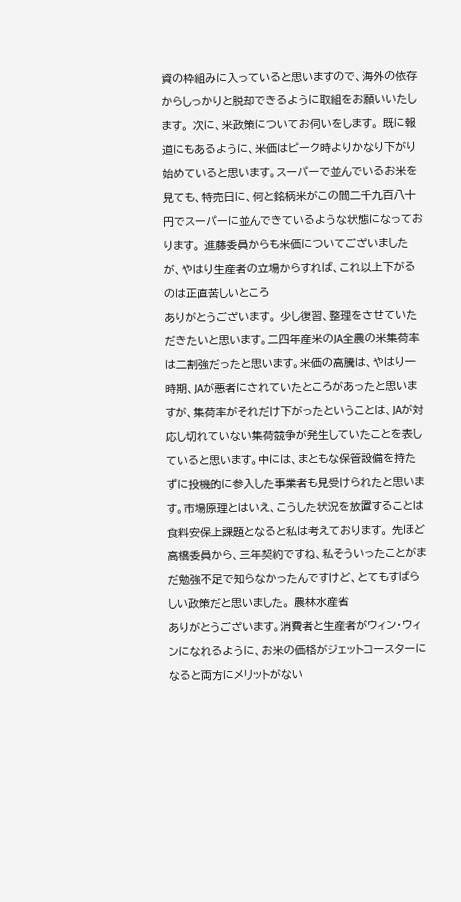資の枠組みに入っていると思いますので、海外の依存からしっかりと脱却できるように取組をお願いいたします。 次に、米政策についてお伺いをします。 既に報道にもあるように、米価はピーク時よりかなり下がり始めていると思います。スーパーで並んでいるお米を見ても、特売日に、何と銘柄米がこの間二千九百八十円でスーパーに並んできているような状態になっております。 進藤委員からも米価についてございましたが、やはり生産者の立場からすれば、これ以上下がるのは正直苦しいところ
ありがとうございます。 少し復習、整理をさせていただきたいと思います。二四年産米のJA全農の米集荷率は二割強だったと思います。米価の高騰は、やはり一時期、JAが悪者にされていたところがあったと思いますが、集荷率がそれだけ下がったということは、JAが対応し切れていない集荷競争が発生していたことを表していると思います。中には、まともな保管設備を持たずに投機的に参入した事業者も見受けられたと思います。市場原理とはいえ、こうした状況を放置することは食料安保上課題となると私は考えております。 先ほど高橋委員から、三年契約ですね、私そういったことがまだ勉強不足で知らなかったんですけど、とてもすばらしい政策だと思いました。 農林水産省
ありがとうございます。消費者と生産者がウィン・ウィンになれるように、お米の価格がジェットコースターになると両方にメリットがない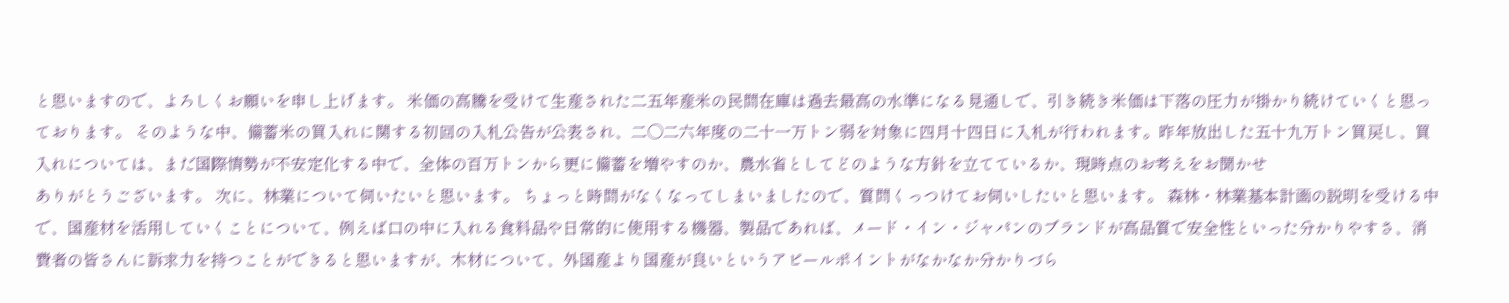と思いますので、よろしくお願いを申し上げます。 米価の高騰を受けて生産された二五年産米の民間在庫は過去最高の水準になる見通しで、引き続き米価は下落の圧力が掛かり続けていくと思っております。 そのような中、備蓄米の買入れに関する初回の入札公告が公表され、二〇二六年度の二十一万トン弱を対象に四月十四日に入札が行われます。昨年放出した五十九万トン買戻し、買入れについては、まだ国際情勢が不安定化する中で、全体の百万トンから更に備蓄を増やすのか、農水省としてどのような方針を立てているか、現時点のお考えをお聞かせ
ありがとうございます。 次に、林業について伺いたいと思います。 ちょっと時間がなくなってしまいましたので、質問くっつけてお伺いしたいと思います。 森林・林業基本計画の説明を受ける中で、国産材を活用していくことについて、例えば口の中に入れる食料品や日常的に使用する機器、製品であれば、メード・イン・ジャパンのブランドが高品質で安全性といった分かりやすさ、消費者の皆さんに訴求力を持つことができると思いますが、木材について、外国産より国産が良いというアピールポイントがなかなか分かりづら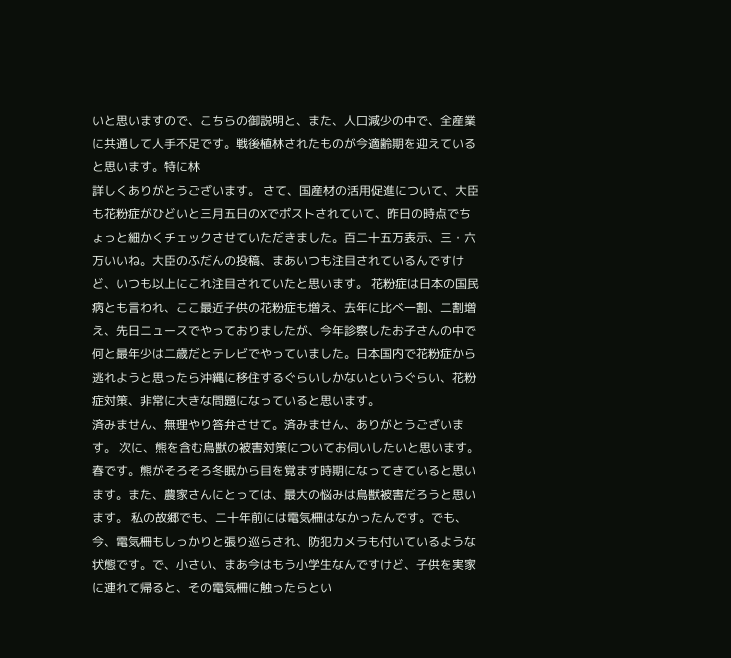いと思いますので、こちらの御説明と、また、人口減少の中で、全産業に共通して人手不足です。戦後植林されたものが今適齢期を迎えていると思います。特に林
詳しくありがとうございます。 さて、国産材の活用促進について、大臣も花粉症がひどいと三月五日のXでポストされていて、昨日の時点でちょっと細かくチェックさせていただきました。百二十五万表示、三・六万いいね。大臣のふだんの投稿、まあいつも注目されているんですけど、いつも以上にこれ注目されていたと思います。 花粉症は日本の国民病とも言われ、ここ最近子供の花粉症も増え、去年に比べ一割、二割増え、先日ニュースでやっておりましたが、今年診察したお子さんの中で何と最年少は二歳だとテレビでやっていました。日本国内で花粉症から逃れようと思ったら沖縄に移住するぐらいしかないというぐらい、花粉症対策、非常に大きな問題になっていると思います。
済みません、無理やり答弁させて。済みません、ありがとうございます。 次に、熊を含む鳥獣の被害対策についてお伺いしたいと思います。 春です。熊がそろそろ冬眠から目を覚ます時期になってきていると思います。また、農家さんにとっては、最大の悩みは鳥獣被害だろうと思います。 私の故郷でも、二十年前には電気柵はなかったんです。でも、今、電気柵もしっかりと張り巡らされ、防犯カメラも付いているような状態です。で、小さい、まあ今はもう小学生なんですけど、子供を実家に連れて帰ると、その電気柵に触ったらとい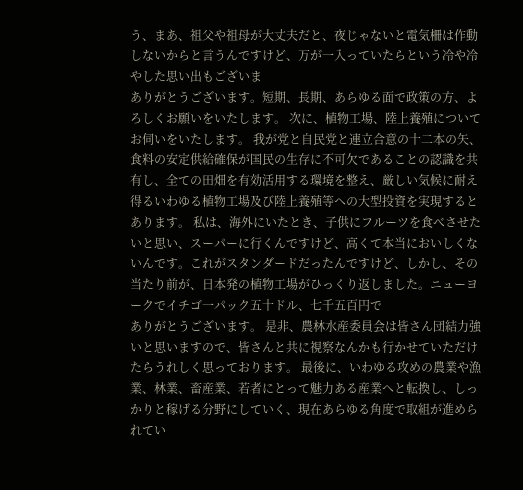う、まあ、祖父や祖母が大丈夫だと、夜じゃないと電気柵は作動しないからと言うんですけど、万が一入っていたらという冷や冷やした思い出もございま
ありがとうございます。短期、長期、あらゆる面で政策の方、よろしくお願いをいたします。 次に、植物工場、陸上養殖についてお伺いをいたします。 我が党と自民党と連立合意の十二本の矢、食料の安定供給確保が国民の生存に不可欠であることの認識を共有し、全ての田畑を有効活用する環境を整え、厳しい気候に耐え得るいわゆる植物工場及び陸上養殖等への大型投資を実現するとあります。 私は、海外にいたとき、子供にフルーツを食べさせたいと思い、スーパーに行くんですけど、高くて本当においしくないんです。これがスタンダードだったんですけど、しかし、その当たり前が、日本発の植物工場がひっくり返しました。ニューヨークでイチゴ一パック五十ドル、七千五百円で
ありがとうございます。 是非、農林水産委員会は皆さん団結力強いと思いますので、皆さんと共に視察なんかも行かせていただけたらうれしく思っております。 最後に、いわゆる攻めの農業や漁業、林業、畜産業、若者にとって魅力ある産業へと転換し、しっかりと稼げる分野にしていく、現在あらゆる角度で取組が進められてい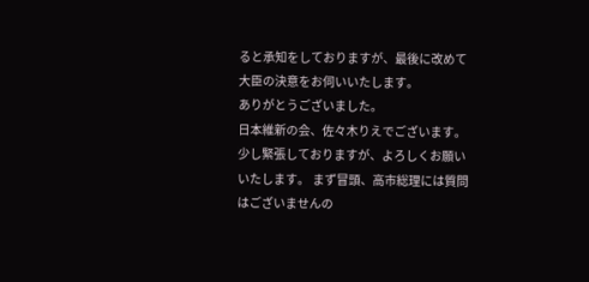ると承知をしておりますが、最後に改めて大臣の決意をお伺いいたします。
ありがとうございました。
日本維新の会、佐々木りえでございます。少し緊張しておりますが、よろしくお願いいたします。 まず冒頭、高市総理には質問はございませんの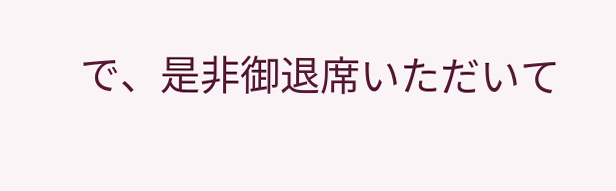で、是非御退席いただいて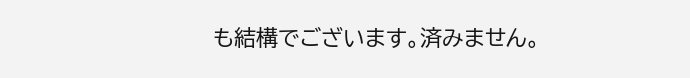も結構でございます。済みません。